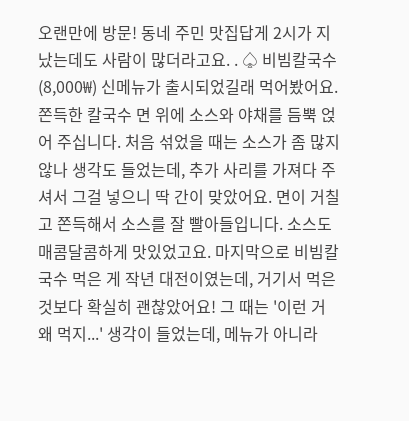오랜만에 방문! 동네 주민 맛집답게 2시가 지났는데도 사람이 많더라고요. . ♤ 비빔칼국수 (8,000₩) 신메뉴가 출시되었길래 먹어봤어요. 쫀득한 칼국수 면 위에 소스와 야채를 듬뿍 얹어 주십니다. 처음 섞었을 때는 소스가 좀 많지 않나 생각도 들었는데, 추가 사리를 가져다 주셔서 그걸 넣으니 딱 간이 맞았어요. 면이 거칠고 쫀득해서 소스를 잘 빨아들입니다. 소스도 매콤달콤하게 맛있었고요. 마지막으로 비빔칼국수 먹은 게 작년 대전이였는데, 거기서 먹은 것보다 확실히 괜찮았어요! 그 때는 '이런 거 왜 먹지...' 생각이 들었는데, 메뉴가 아니라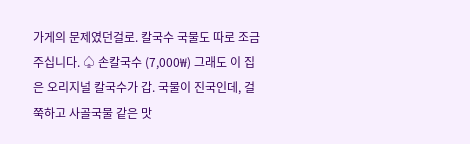가게의 문제였던걸로. 칼국수 국물도 따로 조금 주십니다. ♤ 손칼국수 (7,000₩) 그래도 이 집은 오리지널 칼국수가 갑. 국물이 진국인데, 걸쭉하고 사골국물 같은 맛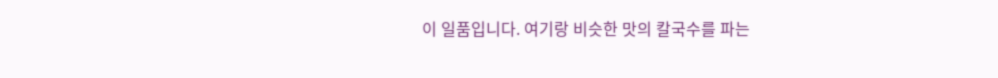이 일품입니다. 여기랑 비슷한 맛의 칼국수를 파는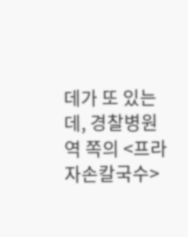데가 또 있는데, 경찰병원역 쪽의 <프라자손칼국수>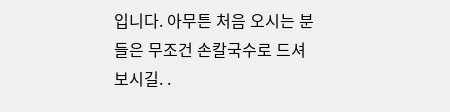입니다. 아무튼 처음 오시는 분들은 무조건 손칼국수로 드셔보시길. .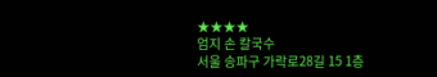★★★★
엄지 손 칼국수
서울 송파구 가락로28길 15 1층